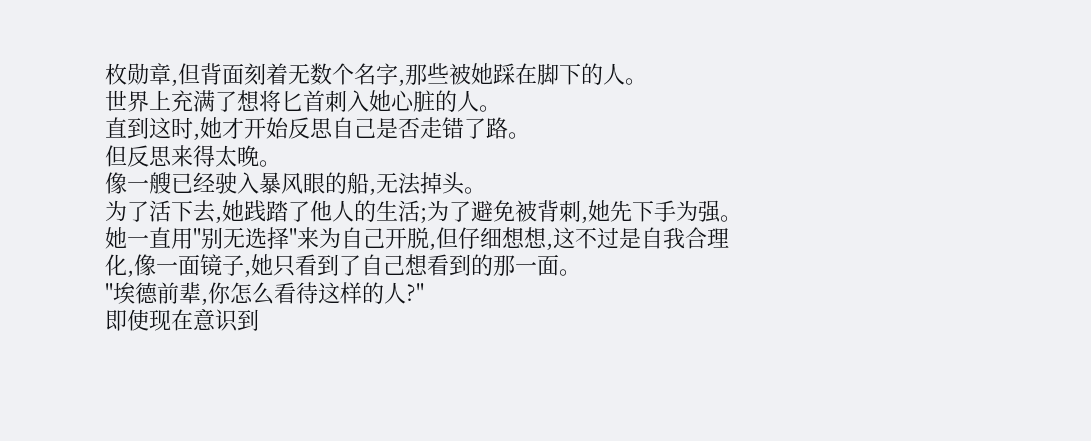枚勋章,但背面刻着无数个名字,那些被她踩在脚下的人。
世界上充满了想将匕首刺入她心脏的人。
直到这时,她才开始反思自己是否走错了路。
但反思来得太晚。
像一艘已经驶入暴风眼的船,无法掉头。
为了活下去,她践踏了他人的生活;为了避免被背刺,她先下手为强。
她一直用"别无选择"来为自己开脱,但仔细想想,这不过是自我合理化,像一面镜子,她只看到了自己想看到的那一面。
"埃德前辈,你怎么看待这样的人?"
即使现在意识到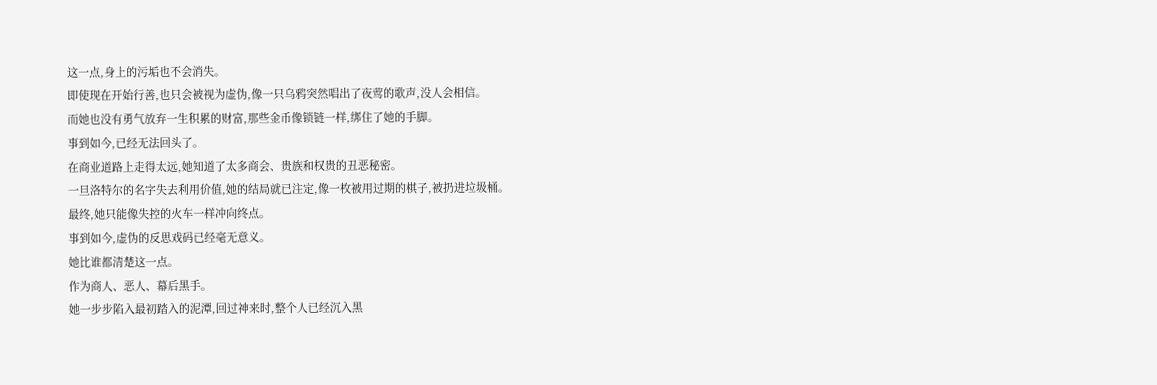这一点,身上的污垢也不会消失。
即使现在开始行善,也只会被视为虚伪,像一只乌鸦突然唱出了夜莺的歌声,没人会相信。
而她也没有勇气放弃一生积累的财富,那些金币像锁链一样,绑住了她的手脚。
事到如今,已经无法回头了。
在商业道路上走得太远,她知道了太多商会、贵族和权贵的丑恶秘密。
一旦洛特尔的名字失去利用价值,她的结局就已注定,像一枚被用过期的棋子,被扔进垃圾桶。
最终,她只能像失控的火车一样冲向终点。
事到如今,虚伪的反思戏码已经毫无意义。
她比谁都清楚这一点。
作为商人、恶人、幕后黑手。
她一步步陷入最初踏入的泥潭,回过神来时,整个人已经沉入黑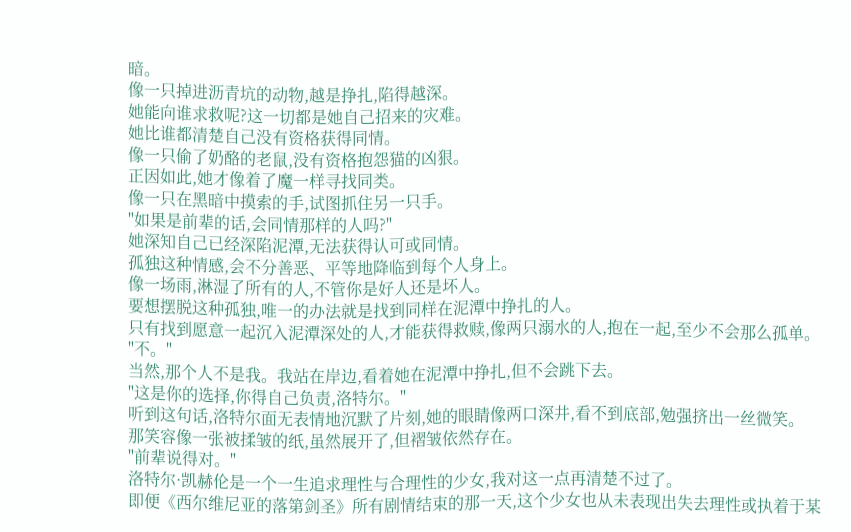暗。
像一只掉进沥青坑的动物,越是挣扎,陷得越深。
她能向谁求救呢?这一切都是她自己招来的灾难。
她比谁都清楚自己没有资格获得同情。
像一只偷了奶酪的老鼠,没有资格抱怨猫的凶狠。
正因如此,她才像着了魔一样寻找同类。
像一只在黑暗中摸索的手,试图抓住另一只手。
"如果是前辈的话,会同情那样的人吗?"
她深知自己已经深陷泥潭,无法获得认可或同情。
孤独这种情感,会不分善恶、平等地降临到每个人身上。
像一场雨,淋湿了所有的人,不管你是好人还是坏人。
要想摆脱这种孤独,唯一的办法就是找到同样在泥潭中挣扎的人。
只有找到愿意一起沉入泥潭深处的人,才能获得救赎,像两只溺水的人,抱在一起,至少不会那么孤单。
"不。"
当然,那个人不是我。我站在岸边,看着她在泥潭中挣扎,但不会跳下去。
"这是你的选择,你得自己负责,洛特尔。"
听到这句话,洛特尔面无表情地沉默了片刻,她的眼睛像两口深井,看不到底部,勉强挤出一丝微笑。
那笑容像一张被揉皱的纸,虽然展开了,但褶皱依然存在。
"前辈说得对。"
洛特尔·凯赫伦是一个一生追求理性与合理性的少女,我对这一点再清楚不过了。
即便《西尔维尼亚的落第剑圣》所有剧情结束的那一天,这个少女也从未表现出失去理性或执着于某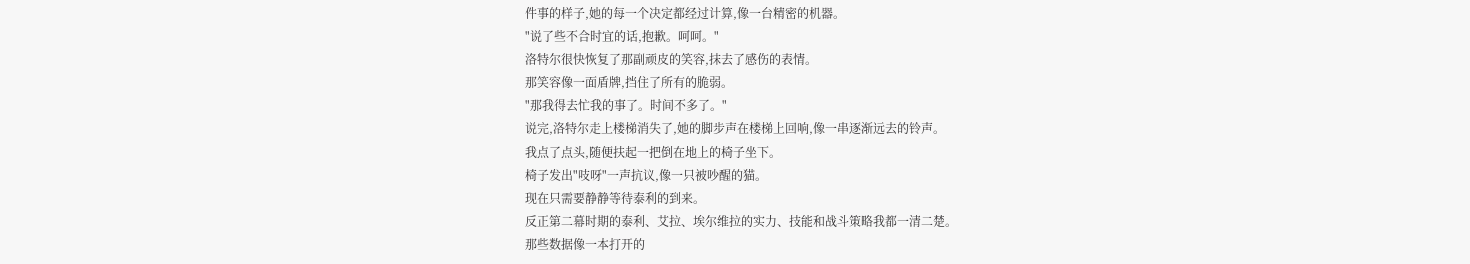件事的样子,她的每一个决定都经过计算,像一台精密的机器。
"说了些不合时宜的话,抱歉。呵呵。"
洛特尔很快恢复了那副顽皮的笑容,抹去了感伤的表情。
那笑容像一面盾牌,挡住了所有的脆弱。
"那我得去忙我的事了。时间不多了。"
说完,洛特尔走上楼梯消失了,她的脚步声在楼梯上回响,像一串逐渐远去的铃声。
我点了点头,随便扶起一把倒在地上的椅子坐下。
椅子发出"吱呀"一声抗议,像一只被吵醒的猫。
现在只需要静静等待泰利的到来。
反正第二幕时期的泰利、艾拉、埃尔维拉的实力、技能和战斗策略我都一清二楚。
那些数据像一本打开的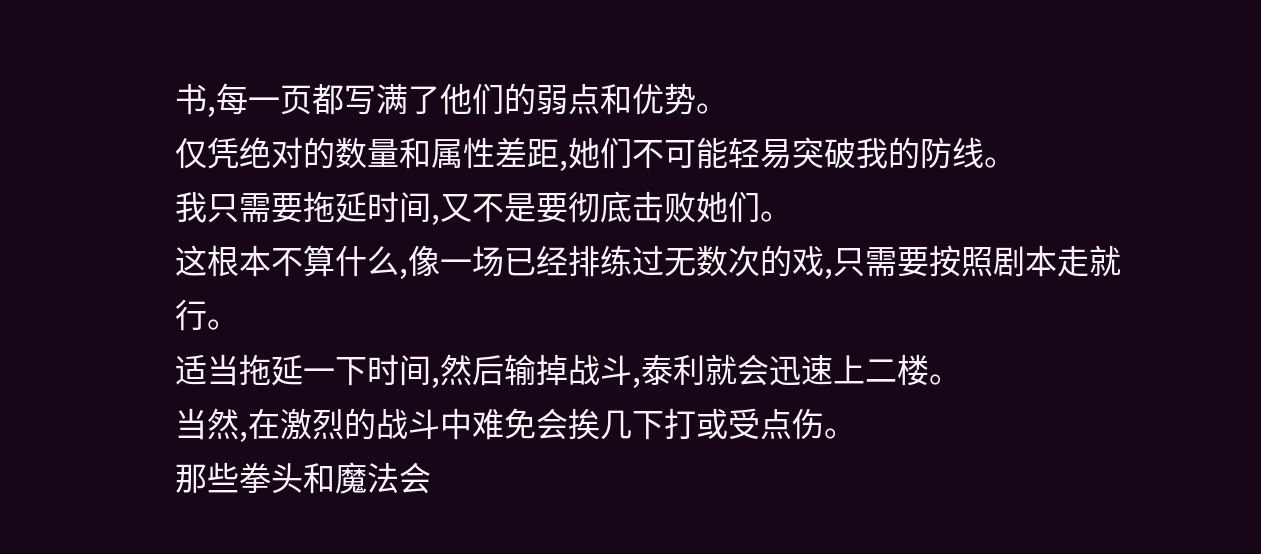书,每一页都写满了他们的弱点和优势。
仅凭绝对的数量和属性差距,她们不可能轻易突破我的防线。
我只需要拖延时间,又不是要彻底击败她们。
这根本不算什么,像一场已经排练过无数次的戏,只需要按照剧本走就行。
适当拖延一下时间,然后输掉战斗,泰利就会迅速上二楼。
当然,在激烈的战斗中难免会挨几下打或受点伤。
那些拳头和魔法会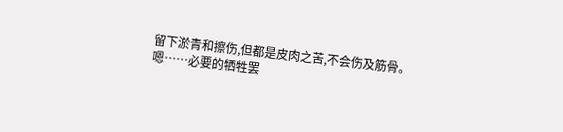留下淤青和擦伤,但都是皮肉之苦,不会伤及筋骨。
嗯……必要的牺牲罢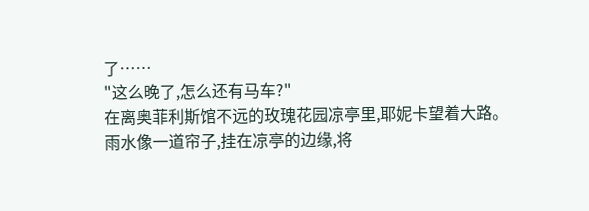了……
"这么晚了,怎么还有马车?"
在离奥菲利斯馆不远的玫瑰花园凉亭里,耶妮卡望着大路。
雨水像一道帘子,挂在凉亭的边缘,将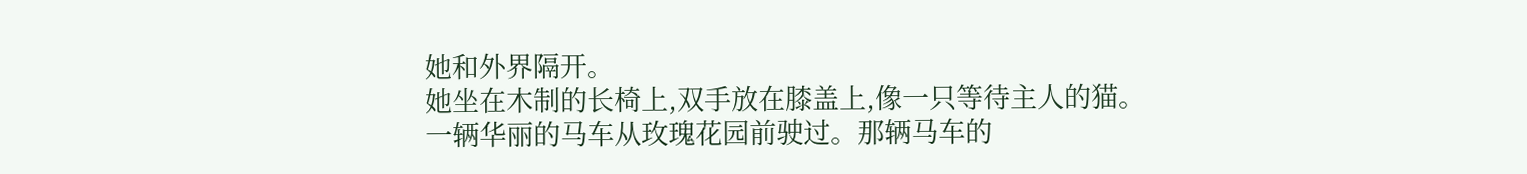她和外界隔开。
她坐在木制的长椅上,双手放在膝盖上,像一只等待主人的猫。
一辆华丽的马车从玫瑰花园前驶过。那辆马车的